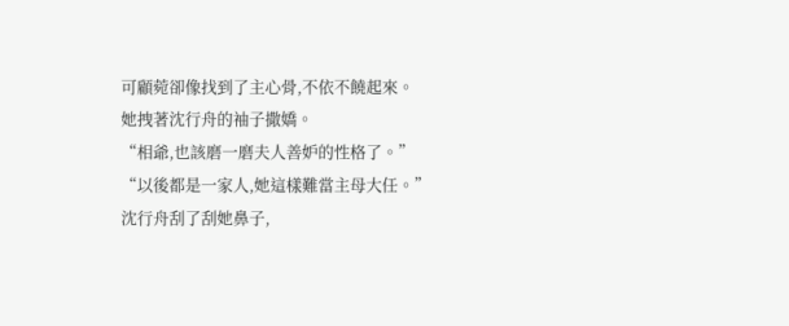可顧菀卻像找到了主心骨,不依不饒起來。
她拽著沈行舟的袖子撒嬌。
“相爺,也該磨一磨夫人善妒的性格了。”
“以後都是一家人,她這樣難當主母大任。”
沈行舟刮了刮她鼻子,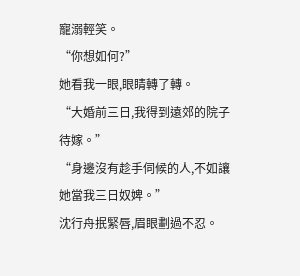寵溺輕笑。
“你想如何?”
她看我一眼,眼睛轉了轉。
“大婚前三日,我得到遠郊的院子待嫁。”
“身邊沒有趁手伺候的人,不如讓她當我三日奴婢。”
沈行舟抿緊唇,眉眼劃過不忍。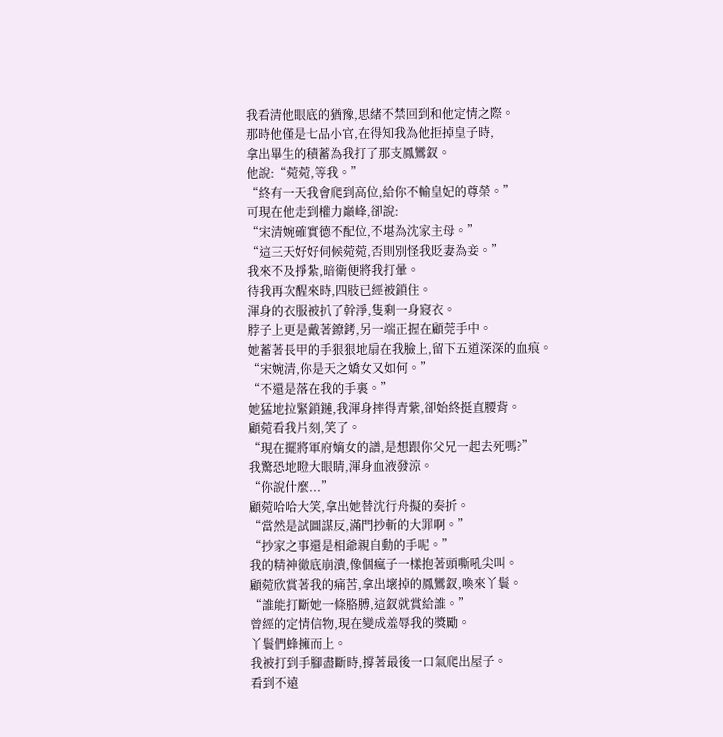我看清他眼底的猶豫,思緒不禁回到和他定情之際。
那時他僅是七品小官,在得知我為他拒掉皇子時,
拿出畢生的積蓄為我打了那支鳳鸞釵。
他說:“菀菀,等我。”
“終有一天我會爬到高位,給你不輸皇妃的尊榮。”
可現在他走到權力巔峰,卻說:
“宋清婉確實德不配位,不堪為沈家主母。”
“這三天好好伺候菀菀,否則別怪我貶妻為妾。”
我來不及掙紮,暗衛便將我打暈。
待我再次醒來時,四肢已經被鎖住。
渾身的衣服被扒了幹淨,隻剩一身寢衣。
脖子上更是戴著鐐銬,另一端正握在顧莞手中。
她蓄著長甲的手狠狠地扇在我臉上,留下五道深深的血痕。
“宋婉清,你是天之嬌女又如何。”
“不還是落在我的手裏。”
她猛地拉緊鎖鏈,我渾身摔得青紫,卻始終挺直腰背。
顧菀看我片刻,笑了。
“現在擺將軍府嫡女的譜,是想跟你父兄一起去死嗎?”
我驚恐地瞪大眼睛,渾身血液發涼。
“你說什麼...”
顧菀哈哈大笑,拿出她替沈行舟擬的奏折。
“當然是試圖謀反,滿門抄斬的大罪啊。”
“抄家之事還是相爺親自動的手呢。”
我的精神徹底崩潰,像個瘋子一樣抱著頭嘶吼尖叫。
顧菀欣賞著我的痛苦,拿出壞掉的鳳鸞釵,喚來丫鬟。
“誰能打斷她一條胳膊,這釵就賞給誰。”
曾經的定情信物,現在變成羞辱我的獎勵。
丫鬟們蜂擁而上。
我被打到手腳盡斷時,撐著最後一口氣爬出屋子。
看到不遠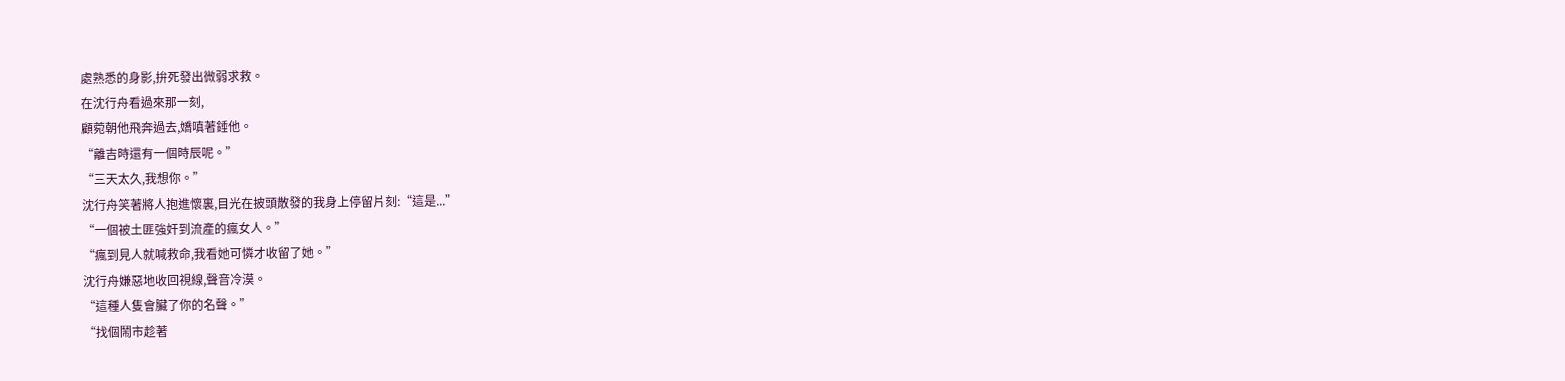處熟悉的身影,拚死發出微弱求救。
在沈行舟看過來那一刻,
顧菀朝他飛奔過去,嬌嗔著錘他。
“離吉時還有一個時辰呢。”
“三天太久,我想你。”
沈行舟笑著將人抱進懷裏,目光在披頭散發的我身上停留片刻:“這是...”
“一個被土匪強奸到流產的瘋女人。”
“瘋到見人就喊救命,我看她可憐才收留了她。”
沈行舟嫌惡地收回視線,聲音冷漠。
“這種人隻會臟了你的名聲。”
“找個鬧市趁著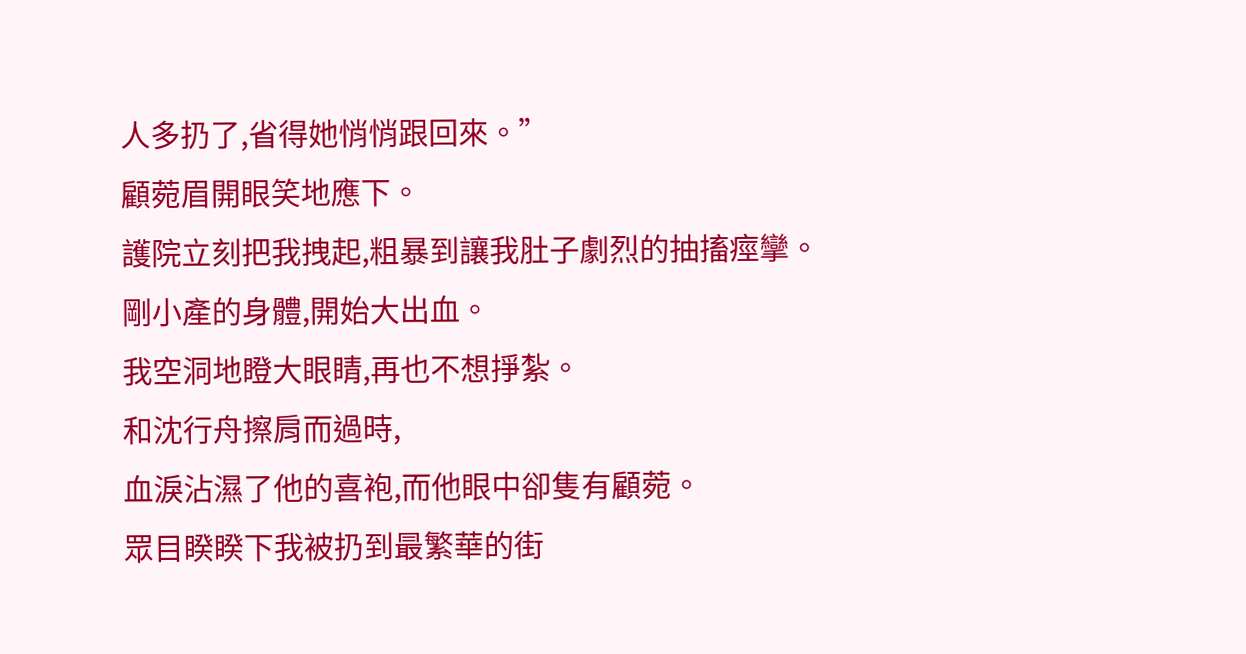人多扔了,省得她悄悄跟回來。”
顧菀眉開眼笑地應下。
護院立刻把我拽起,粗暴到讓我肚子劇烈的抽搐痙攣。
剛小產的身體,開始大出血。
我空洞地瞪大眼睛,再也不想掙紮。
和沈行舟擦肩而過時,
血淚沾濕了他的喜袍,而他眼中卻隻有顧菀。
眾目睽睽下我被扔到最繁華的街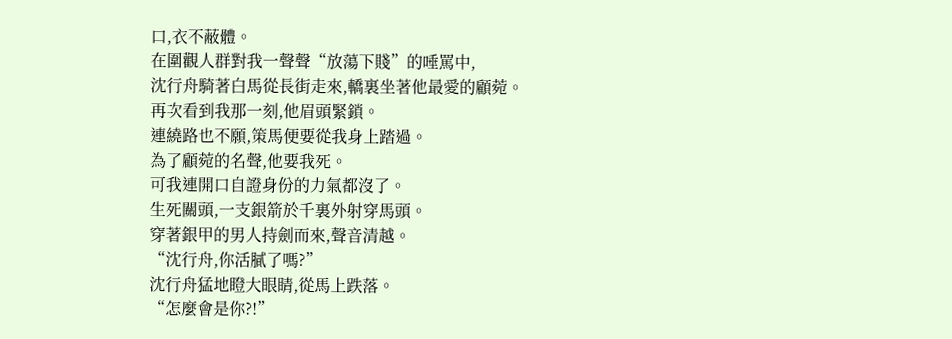口,衣不蔽體。
在圍觀人群對我一聲聲“放蕩下賤”的唾罵中,
沈行舟騎著白馬從長街走來,轎裏坐著他最愛的顧菀。
再次看到我那一刻,他眉頭緊鎖。
連繞路也不願,策馬便要從我身上踏過。
為了顧菀的名聲,他要我死。
可我連開口自證身份的力氣都沒了。
生死關頭,一支銀箭於千裏外射穿馬頭。
穿著銀甲的男人持劍而來,聲音清越。
“沈行舟,你活膩了嗎?”
沈行舟猛地瞪大眼睛,從馬上跌落。
“怎麼會是你?!”